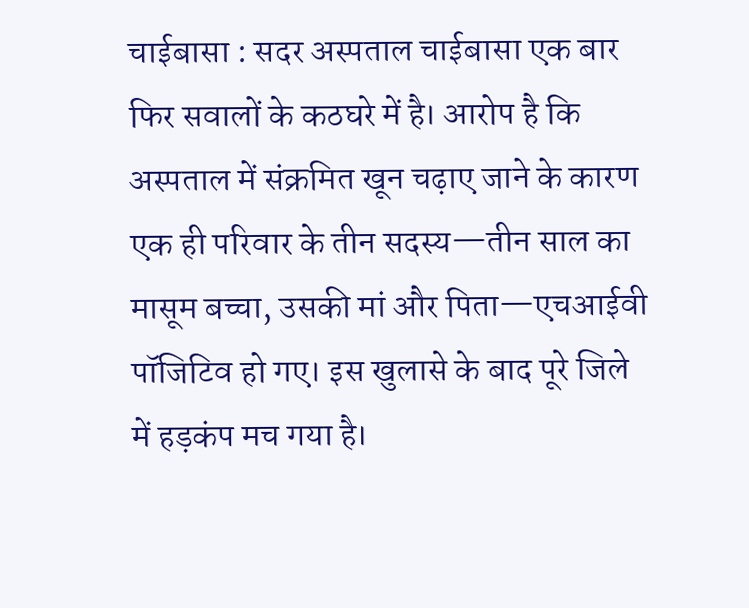चाईबासा : सदर अस्पताल चाईबासा एक बार फिर सवालों के कठघरे में है। आरोप है कि अस्पताल में संक्रमित खून चढ़ाए जाने के कारण एक ही परिवार के तीन सदस्य—तीन साल का मासूम बच्चा, उसकी मां और पिता—एचआईवी पॉजिटिव हो गए। इस खुलासे के बाद पूरे जिले में हड़कंप मच गया है।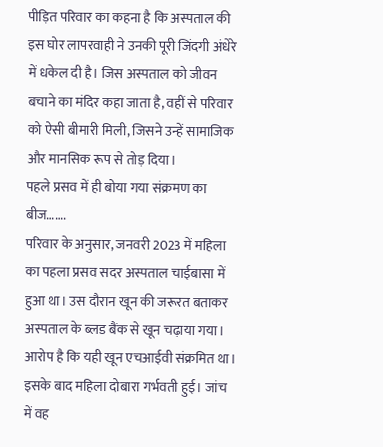पीड़ित परिवार का कहना है कि अस्पताल की इस घोर लापरवाही ने उनकी पूरी जिंदगी अंधेरे में धकेल दी है। जिस अस्पताल को जीवन बचाने का मंदिर कहा जाता है, वहीं से परिवार को ऐसी बीमारी मिली, जिसने उन्हें सामाजिक और मानसिक रूप से तोड़ दिया।
पहले प्रसव में ही बोया गया संक्रमण का बीज…….
परिवार के अनुसार, जनवरी 2023 में महिला का पहला प्रसव सदर अस्पताल चाईबासा में हुआ था। उस दौरान खून की जरूरत बताकर अस्पताल के ब्लड बैंक से खून चढ़ाया गया। आरोप है कि यही खून एचआईवी संक्रमित था।
इसके बाद महिला दोबारा गर्भवती हुई। जांच में वह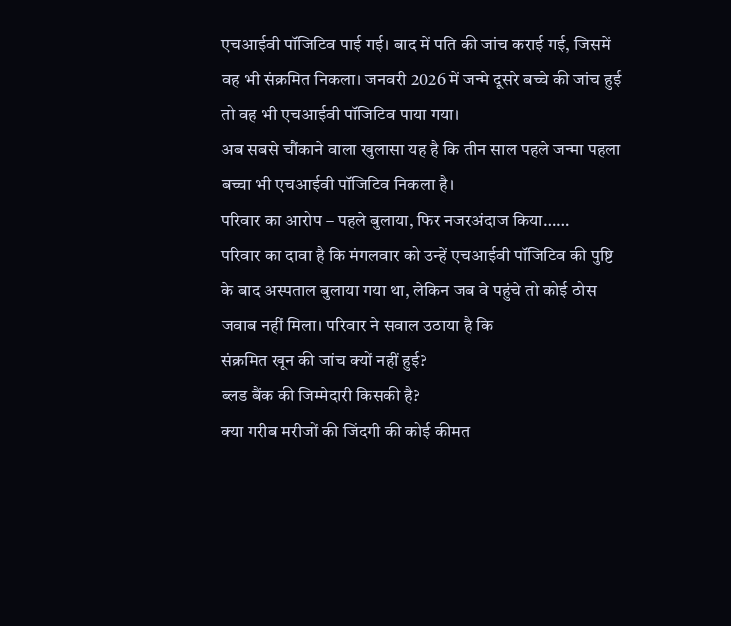एचआईवी पॉजिटिव पाई गई। बाद में पति की जांच कराई गई, जिसमें वह भी संक्रमित निकला। जनवरी 2026 में जन्मे दूसरे बच्चे की जांच हुई तो वह भी एचआईवी पॉजिटिव पाया गया।
अब सबसे चौंकाने वाला खुलासा यह है कि तीन साल पहले जन्मा पहला बच्चा भी एचआईवी पॉजिटिव निकला है।
परिवार का आरोप – पहले बुलाया, फिर नजरअंदाज किया……
परिवार का दावा है कि मंगलवार को उन्हें एचआईवी पॉजिटिव की पुष्टि के बाद अस्पताल बुलाया गया था, लेकिन जब वे पहुंचे तो कोई ठोस जवाब नहीं मिला। परिवार ने सवाल उठाया है कि
संक्रमित खून की जांच क्यों नहीं हुई?
ब्लड बैंक की जिम्मेदारी किसकी है?
क्या गरीब मरीजों की जिंदगी की कोई कीमत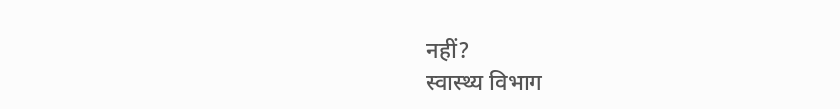नहीं?
स्वास्थ्य विभाग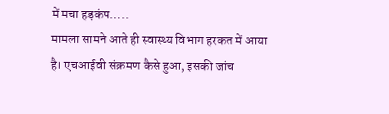में मचा हड़कंप…..
मामला सामने आते ही स्वास्थ्य विभाग हरकत में आया है। एचआईवी संक्रमण कैसे हुआ, इसकी जांच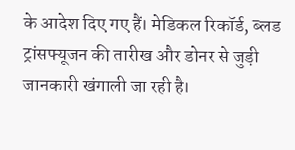के आदेश दिए गए हैं। मेडिकल रिकॉर्ड, ब्लड ट्रांसफ्यूजन की तारीख और डोनर से जुड़ी जानकारी खंगाली जा रही है।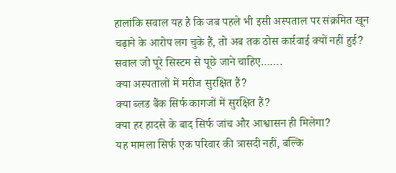हालांकि सवाल यह है कि जब पहले भी इसी अस्पताल पर संक्रमित खून चढ़ाने के आरोप लग चुके हैं, तो अब तक ठोस कार्रवाई क्यों नहीं हुई?
सवाल जो पूरे सिस्टम से पूछे जाने चाहिए…….
क्या अस्पतालों में मरीज सुरक्षित हैं?
क्या ब्लड बैंक सिर्फ कागजों में सुरक्षित हैं?
क्या हर हादसे के बाद सिर्फ जांच और आश्वासन ही मिलेगा?
यह मामला सिर्फ एक परिवार की त्रासदी नहीं, बल्कि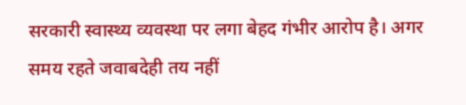सरकारी स्वास्थ्य व्यवस्था पर लगा बेहद गंभीर आरोप है। अगर समय रहते जवाबदेही तय नहीं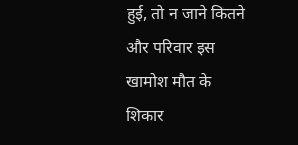हुई, तो न जाने कितने और परिवार इस खामोश मौत के शिकार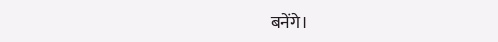बनेंगे।